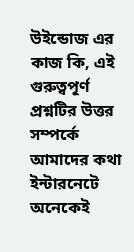উইন্ডোজ এর কাজ কি, এই গুরুত্বপূর্ণ প্রশ্নটির উত্তর সম্পর্কে আমাদের কথা ইন্টারনেটে অনেকেই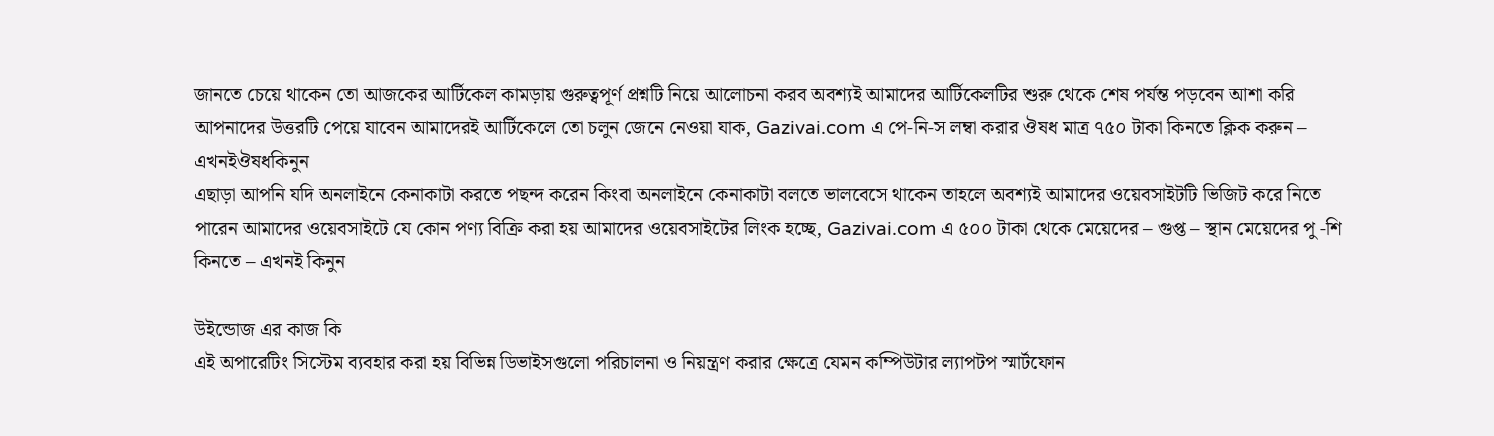জানতে চেয়ে থাকেন তো আজকের আর্টিকেল কামড়ায় গুরুত্বপূর্ণ প্রশ্নটি নিয়ে আলোচনা করব অবশ্যই আমাদের আর্টিকেলটির শুরু থেকে শেষ পর্যন্ত পড়বেন আশা করি আপনাদের উত্তরটি পেয়ে যাবেন আমাদেরই আর্টিকেলে তো চলুন জেনে নেওয়া যাক, Gazivai.com এ পে-নি-স লম্বা করার ঔষধ মাত্র ৭৫০ টাকা কিনতে ক্লিক করুন – এখনইঔষধকিনুন
এছাড়া আপনি যদি অনলাইনে কেনাকাটা করতে পছন্দ করেন কিংবা অনলাইনে কেনাকাটা বলতে ভালবেসে থাকেন তাহলে অবশ্যই আমাদের ওয়েবসাইটটি ভিজিট করে নিতে পারেন আমাদের ওয়েবসাইটে যে কোন পণ্য বিক্রি করা হয় আমাদের ওয়েবসাইটের লিংক হচ্ছে, Gazivai.com এ ৫০০ টাকা থেকে মেয়েদের – গুপ্ত – স্থান মেয়েদের পু -শি কিনতে – এখনই কিনুন

উইন্ডোজ এর কাজ কি
এই অপারেটিং সিস্টেম ব্যবহার করা হয় বিভিন্ন ডিভাইসগুলো পরিচালনা ও নিয়ন্ত্রণ করার ক্ষেত্রে যেমন কম্পিউটার ল্যাপটপ স্মার্টফোন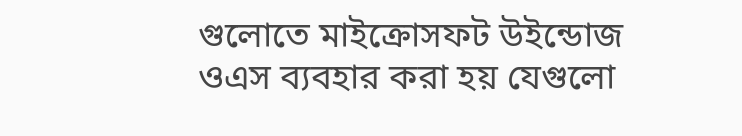গুলোতে মাইক্রোসফট উইন্ডোজ ওএস ব্যবহার করা হয় যেগুলো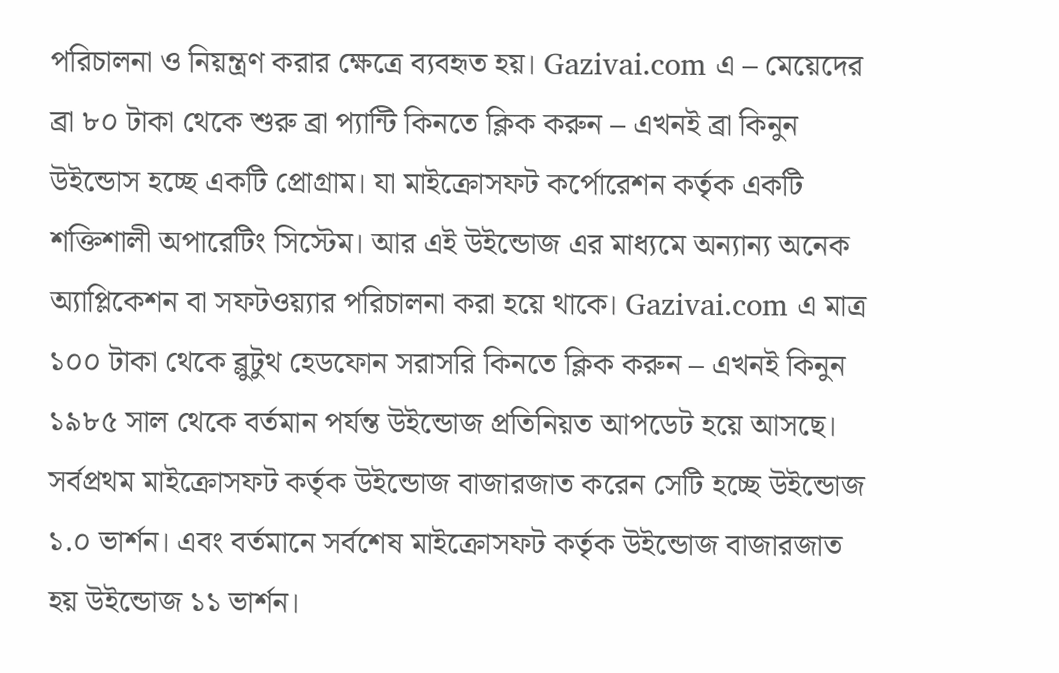পরিচালনা ও নিয়ন্ত্রণ করার ক্ষেত্রে ব্যবহৃত হয়। Gazivai.com এ – মেয়েদের ব্রা ৮০ টাকা থেকে শুরু ব্রা প্যান্টি কিনতে ক্লিক করুন – এখনই ব্রা কিনুন
উইন্ডোস হচ্ছে একটি প্রোগ্রাম। যা মাইক্রোসফট কর্পোরেশন কর্তৃক একটি শক্তিশালী অপারেটিং সিস্টেম। আর এই উইন্ডোজ এর মাধ্যমে অন্যান্য অনেক অ্যাপ্লিকেশন বা সফটওয়্যার পরিচালনা করা হয়ে থাকে। Gazivai.com এ মাত্র ১০০ টাকা থেকে ব্লুটুথ হেডফোন সরাসরি কিনতে ক্লিক করুন – এখনই কিনুন
১৯৮৫ সাল থেকে বর্তমান পর্যন্ত উইন্ডোজ প্রতিনিয়ত আপডেট হয়ে আসছে। সর্বপ্রথম মাইক্রোসফট কর্তৃক উইন্ডোজ বাজারজাত করেন সেটি হচ্ছে উইন্ডোজ ১.০ ভার্শন। এবং বর্তমানে সর্বশেষ মাইক্রোসফট কর্তৃক উইন্ডোজ বাজারজাত হয় উইন্ডোজ ১১ ভার্শন।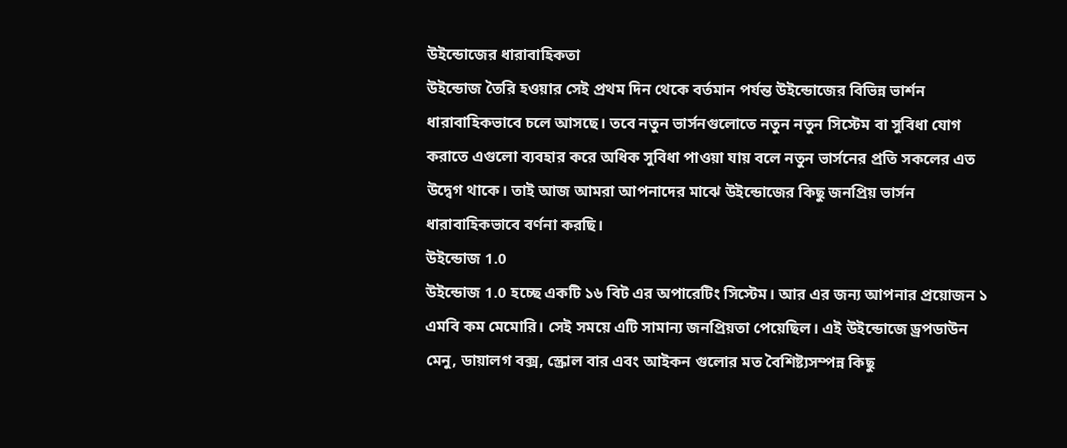উইন্ডোজের ধারাবাহিকতা
উইন্ডোজ তৈরি হওয়ার সেই প্রথম দিন থেকে বর্তমান পর্যন্ত উইন্ডোজের বিভিন্ন ভার্শন ধারাবাহিকভাবে চলে আসছে। তবে নতুন ভার্সনগুলোতে নতুন নতুন সিস্টেম বা সুবিধা যোগ করাতে এগুলো ব্যবহার করে অধিক সুবিধা পাওয়া যায় বলে নতুন ভার্সনের প্রতি সকলের এত উদ্বেগ থাকে। তাই আজ আমরা আপনাদের মাঝে উইন্ডোজের কিছু জনপ্রিয় ভার্সন ধারাবাহিকভাবে বর্ণনা করছি।
উইন্ডোজ 1.0
উইন্ডোজ 1.0 হচ্ছে একটি ১৬ বিট এর অপারেটিং সিস্টেম। আর এর জন্য আপনার প্রয়োজন ১ এমবি কম মেমোরি। সেই সময়ে এটি সামান্য জনপ্রিয়তা পেয়েছিল। এই উইন্ডোজে ড্রপডাউন মেনু, ডায়ালগ বক্স, স্ক্রোল বার এবং আইকন গুলোর মত বৈশিষ্ট্যসম্পন্ন কিছু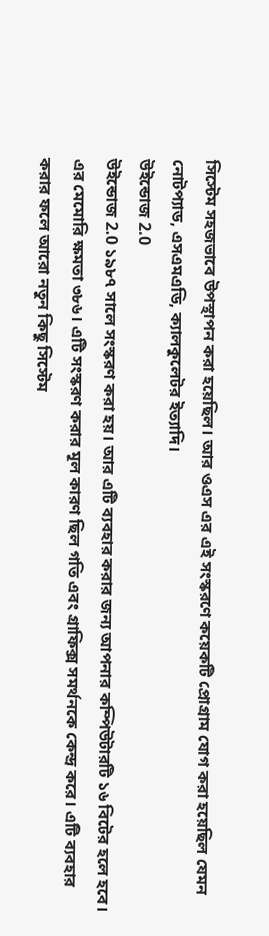সিস্টেম সহজভাবে উপস্থাপন করা হয়েছিল। আর ওএস এর এই সংস্করণে কয়েকটি প্রোগ্রাম যোগ করা হয়েছিল যেমন নোটপ্যাড, এসএমএডি, ক্যালকুলেটর ইত্যাদি।
উইন্ডোজ 2.0
উইন্ডোজ 2.0 ১৯৮৭ সালে সংস্করণ করা হয়। আর এটি ব্যবহার করার জন্য আপনার কম্পিউটারটি ১৬ বিটের হলে হবে। এর মেমোরি ক্ষমতা ৩৮৬। এটি সংস্করণ করার মূল কারণ ছিল গতি এবং গ্রাফিক্স সমর্থনকে কেন্দ্র করে। এটি ব্যবহার করার ফলে আরো নতুন কিছু সিস্টেম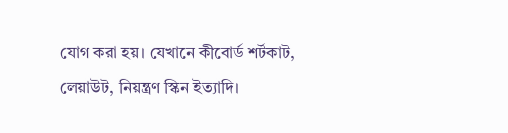যোগ করা হয়। যেখানে কীবোর্ড শর্টকাট, লেয়াউট, নিয়ন্ত্রণ স্কিন ইত্যাদি।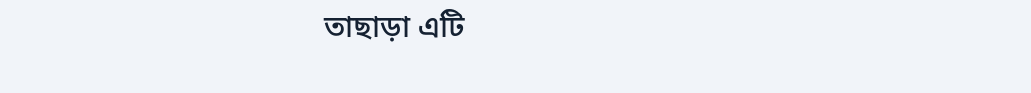তাছাড়া এটি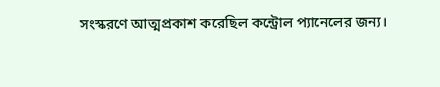সংস্করণে আত্মপ্রকাশ করেছিল কন্ট্রোল প্যানেলের জন্য।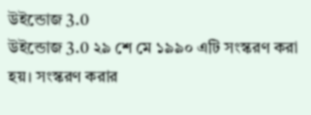উইন্ডোজ 3.0
উইন্ডোজ 3.0 ২৯ শে মে ১৯৯০ এটি সংস্করণ করা হয়। সংস্করণ করার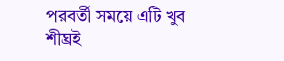পরবর্তী সময়ে এটি খুব শীঘ্রই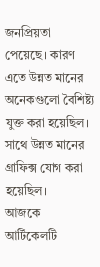জনপ্রিয়তা পেয়েছে। কারণ এতে উন্নত মানের অনেকগুলো বৈশিষ্ট্য যুক্ত করা হয়েছিল। সাথে উন্নত মানের গ্রাফিক্স যোগ করা হয়েছিল।
আজকে আর্টিকেলটি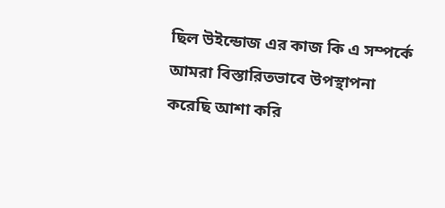ছিল উইন্ডোজ এর কাজ কি এ সম্পর্কে আমরা বিস্তারিতভাবে উপস্থাপনা করেছি আশা করি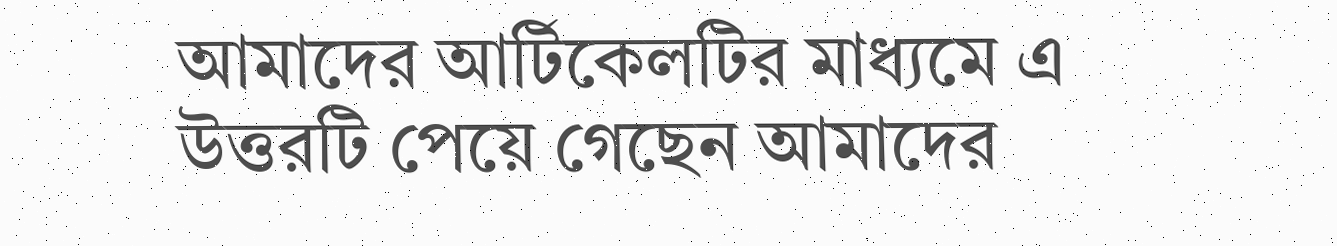আমাদের আর্টিকেলটির মাধ্যমে এ উত্তরটি পেয়ে গেছেন আমাদের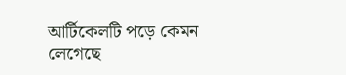আর্টিকেলটি পড়ে কেমন লেগেছে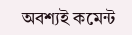অবশ্যই কমেন্ট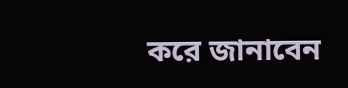করে জানাবেন